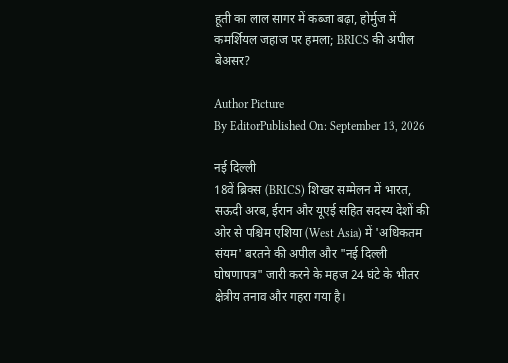हूती का लाल सागर में कब्जा बढ़ा, होर्मुज में कमर्शियल जहाज पर हमला; BRICS की अपील बेअसर?

Author Picture
By EditorPublished On: September 13, 2026

नई दिल्ली
18वें ब्रिक्स (BRICS) शिखर सम्मेलन में भारत, सऊदी अरब, ईरान और यूएई सहित सदस्य देशों की ओर से पश्चिम एशिया (West Asia) में 'अधिकतम संयम' बरतने की अपील और "नई दिल्ली घोषणापत्र" जारी करने के महज 24 घंटे के भीतर क्षेत्रीय तनाव और गहरा गया है।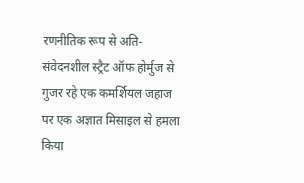रणनीतिक रूप से अति-संवेदनशील स्ट्रैट ऑफ होर्मुज से गुजर रहे एक कमर्शियल जहाज पर एक अज्ञात मिसाइल से हमला किया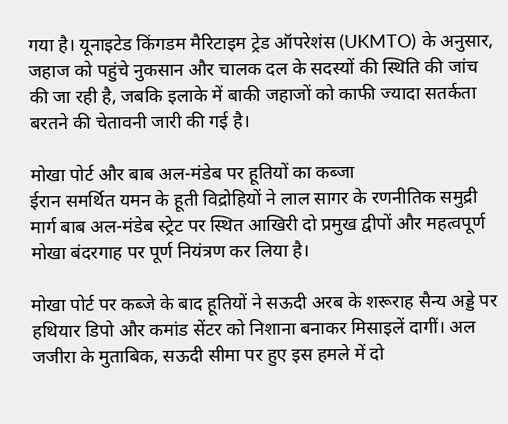गया है। यूनाइटेड किंगडम मैरिटाइम ट्रेड ऑपरेशंस (UKMTO) के अनुसार, जहाज को पहुंचे नुकसान और चालक दल के सदस्यों की स्थिति की जांच की जा रही है, जबकि इलाके में बाकी जहाजों को काफी ज्यादा सतर्कता बरतने की चेतावनी जारी की गई है।

मोखा पोर्ट और बाब अल-मंडेब पर हूतियों का कब्जा
ईरान समर्थित यमन के हूती विद्रोहियों ने लाल सागर के रणनीतिक समुद्री मार्ग बाब अल-मंडेब स्ट्रेट पर स्थित आखिरी दो प्रमुख द्वीपों और महत्वपूर्ण मोखा बंदरगाह पर पूर्ण नियंत्रण कर लिया है।

मोखा पोर्ट पर कब्जे के बाद हूतियों ने सऊदी अरब के शरूराह सैन्य अड्डे पर हथियार डिपो और कमांड सेंटर को निशाना बनाकर मिसाइलें दागीं। अल जजीरा के मुताबिक, सऊदी सीमा पर हुए इस हमले में दो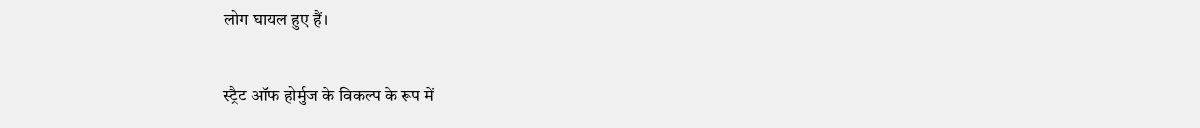लोग घायल हुए हैं।

स्ट्रैट ऑफ होर्मुज के विकल्प के रूप में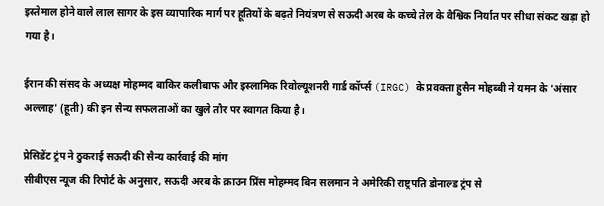इस्तेमाल होने वाले लाल सागर के इस व्यापारिक मार्ग पर हूतियों के बढ़ते नियंत्रण से सऊदी अरब के कच्चे तेल के वैश्विक निर्यात पर सीधा संकट खड़ा हो गया है।

ईरान की संसद के अध्यक्ष मोहम्मद बाकिर कलीबाफ और इस्लामिक रिवोल्यूशनरी गार्ड कॉर्प्स (IRGC) के प्रवक्ता हुसैन मोहब्बी ने यमन के 'अंसार अल्लाह' (हूती) की इन सैन्य सफलताओं का खुले तौर पर स्वागत किया है।

प्रेसिडेंट ट्रंप ने ठुकराई सऊदी की सैन्य कार्रवाई की मांग
सीबीएस न्यूज की रिपोर्ट के अनुसार, सऊदी अरब के क्राउन प्रिंस मोहम्मद बिन सलमान ने अमेरिकी राष्ट्रपति डोनाल्ड ट्रंप से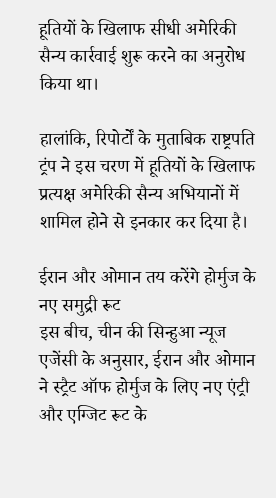हूतियों के खिलाफ सीधी अमेरिकी सैन्य कार्रवाई शुरू करने का अनुरोध किया था।

हालांकि, रिपोर्टों के मुताबिक राष्ट्रपति ट्रंप ने इस चरण में हूतियों के खिलाफ प्रत्यक्ष अमेरिकी सैन्य अभियानों में शामिल होने से इनकार कर दिया है।

ईरान और ओमान तय करेंगे होर्मुज के नए समुद्री रूट
इस बीच, चीन की सिन्हुआ न्यूज एजेंसी के अनुसार, ईरान और ओमान ने स्ट्रैट ऑफ होर्मुज के लिए नए एंट्री और एग्जिट रूट के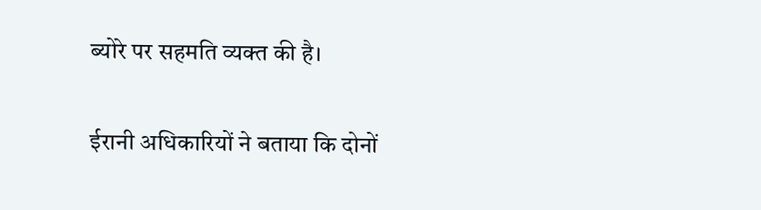ब्योरे पर सहमति व्यक्त की है।

ईरानी अधिकारियों ने बताया कि दोनों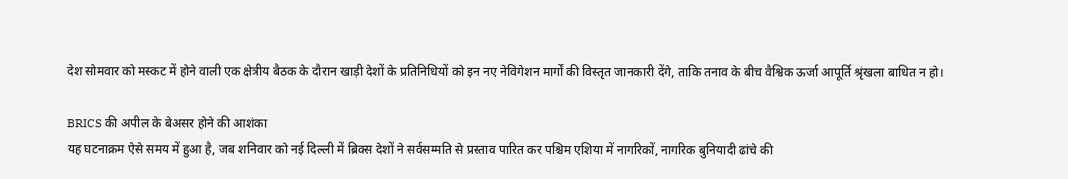देश सोमवार को मस्कट में होने वाली एक क्षेत्रीय बैठक के दौरान खाड़ी देशों के प्रतिनिधियों को इन नए नेविगेशन मार्गों की विस्तृत जानकारी देंगे, ताकि तनाव के बीच वैश्विक ऊर्जा आपूर्ति श्रृंखला बाधित न हो।

BRICS की अपील के बेअसर होने की आशंका
यह घटनाक्रम ऐसे समय में हुआ है, जब शनिवार को नई दिल्ली में ब्रिक्स देशों ने सर्वसम्मति से प्रस्ताव पारित कर पश्चिम एशिया में नागरिकों, नागरिक बुनियादी ढांचे की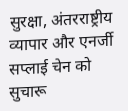सुरक्षा, अंतरराष्ट्रीय व्यापार और एनर्जी सप्लाई चेन को सुचारू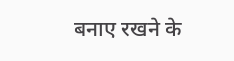बनाए रखने के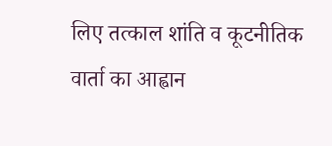लिए तत्काल शांति व कूटनीतिक वार्ता का आह्वान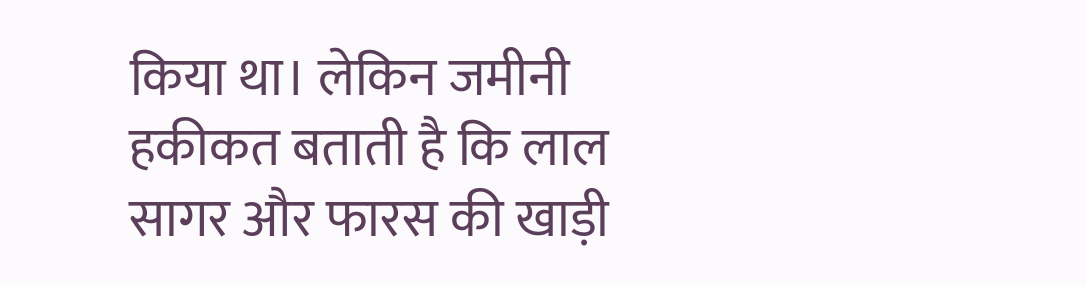किया था। लेकिन जमीनी हकीकत बताती है कि लाल सागर और फारस की खाड़ी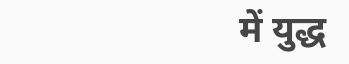में युद्ध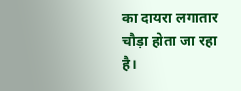का दायरा लगातार चौड़ा होता जा रहा है।